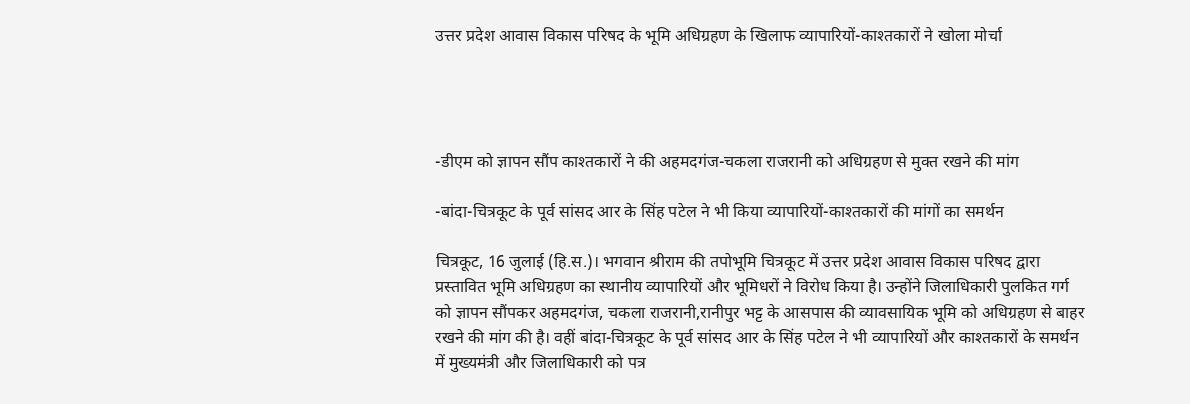उत्तर प्रदेश आवास विकास परिषद के भूमि अधिग्रहण के खिलाफ व्यापारियों-काश्तकारों ने खोला मोर्चा




-डीएम को ज्ञापन सौंप काश्तकारों ने की अहमदगंज-चकला राजरानी को अधिग्रहण से मुक्त रखने की मांग

-बांदा-चित्रकूट के पूर्व सांसद आर के सिंह पटेल ने भी किया व्यापारियों-काश्तकारों की मांगों का समर्थन

चित्रकूट, 16 जुलाई (हि.स.)। भगवान श्रीराम की तपोभूमि चित्रकूट में उत्तर प्रदेश आवास विकास परिषद द्वारा प्रस्तावित भूमि अधिग्रहण का स्थानीय व्यापारियों और भूमिधरों ने विरोध किया है। उन्होंने जिलाधिकारी पुलकित गर्ग को ज्ञापन सौंपकर अहमदगंज, चकला राजरानी,रानीपुर भट्ट के आसपास की व्यावसायिक भूमि को अधिग्रहण से बाहर रखने की मांग की है। वहीं बांदा-चित्रकूट के पूर्व सांसद आर के सिंह पटेल ने भी व्यापारियों और काश्तकारों के समर्थन में मुख्यमंत्री और जिलाधिकारी को पत्र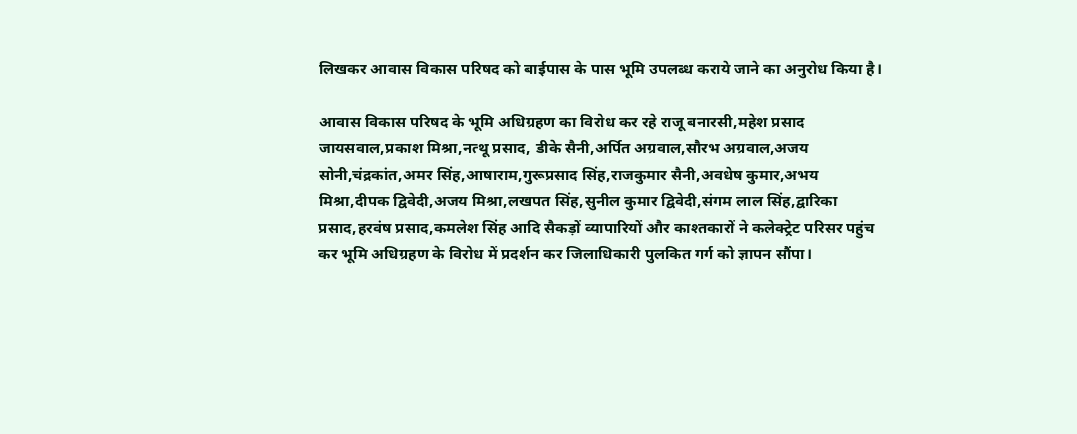लिखकर आवास विकास परिषद को बाईपास के पास भूमि उपलब्ध कराये जाने का अनुरोध किया है।

आवास विकास परिषद के भूमि अधिग्रहण का विरोध कर रहे राजू बनारसी,महेश प्रसाद जायसवाल,प्रकाश मिश्रा,नत्थू प्रसाद, डीके सैनी,अर्पित अग्रवाल,सौरभ अग्रवाल,अजय सोनी,चंद्रकांत,अमर सिंह,आषाराम,गुरूप्रसाद सिंह,राजकुमार सैनी,अवधेष कुमार,अभय मिश्रा,दीपक द्विवेदी,अजय मिश्रा,लखपत सिंह,सुनील कुमार द्विवेदी,संगम लाल सिंह,द्वारिका प्रसाद,हरवंष प्रसाद,कमलेश सिंह आदि सैकड़ों व्यापारियों और काश्तकारों ने कलेक्ट्रेट परिसर पहुंच कर भूमि अधिग्रहण के विरोध में प्रदर्शन कर जिलाधिकारी पुलकित गर्ग को ज्ञापन सौंपा।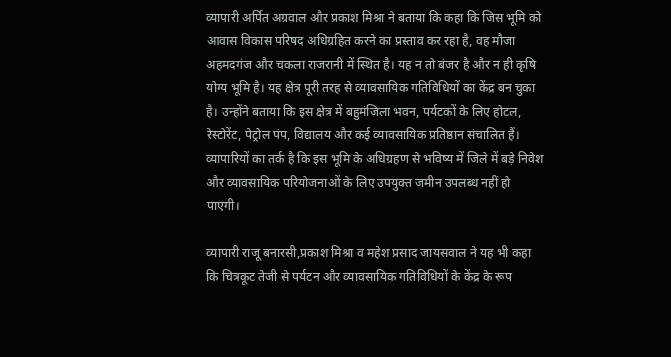व्यापारी अर्पित अग्रवाल और प्रकाश मिश्रा ने बताया कि कहा कि जिस भूमि को आवास विकास परिषद अधिग्रहित करने का प्रस्ताव कर रहा है, वह मौजा अहमदगंज और चकला राजरानी में स्थित है। यह न तो बंजर है और न ही कृषि योग्य भूमि है। यह क्षेत्र पूरी तरह से व्यावसायिक गतिविधियों का केंद्र बन चुका है। उन्होंने बताया कि इस क्षेत्र में बहुमंजिला भवन, पर्यटकों के लिए होटल, रेस्टोरेंट, पेट्रोल पंप, विद्यालय और कई व्यावसायिक प्रतिष्ठान संचालित हैं। व्यापारियों का तर्क है कि इस भूमि के अधिग्रहण से भविष्य में जिले में बड़े निवेश और व्यावसायिक परियोजनाओं के लिए उपयुक्त जमीन उपलब्ध नहीं हो पाएगी।

व्यापारी राजू बनारसी,प्रकाश मिश्रा व महेश प्रसाद जायसवाल ने यह भी कहा कि चित्रकूट तेजी से पर्यटन और व्यावसायिक गतिविधियों के केंद्र के रूप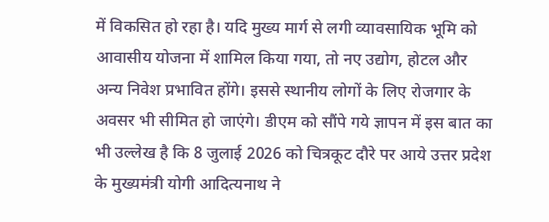में विकसित हो रहा है। यदि मुख्य मार्ग से लगी व्यावसायिक भूमि को आवासीय योजना में शामिल किया गया, तो नए उद्योग, होटल और अन्य निवेश प्रभावित होंगे। इससे स्थानीय लोगों के लिए रोजगार के अवसर भी सीमित हो जाएंगे। डीएम को सौंपे गये ज्ञापन में इस बात का भी उल्लेख है कि 8 जुलाई 2026 को चित्रकूट दौरे पर आये उत्तर प्रदेश के मुख्यमंत्री योगी आदित्यनाथ ने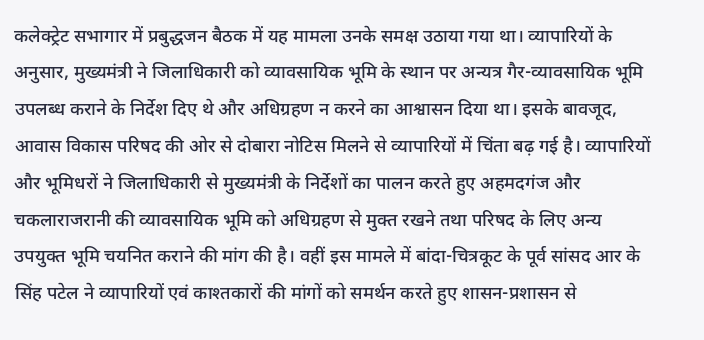कलेक्ट्रेट सभागार में प्रबुद्धजन बैठक में यह मामला उनके समक्ष उठाया गया था। व्यापारियों के अनुसार, मुख्यमंत्री ने जिलाधिकारी को व्यावसायिक भूमि के स्थान पर अन्यत्र गैर-व्यावसायिक भूमि उपलब्ध कराने के निर्देश दिए थे और अधिग्रहण न करने का आश्वासन दिया था। इसके बावजूद, आवास विकास परिषद की ओर से दोबारा नोटिस मिलने से व्यापारियों में चिंता बढ़ गई है। व्यापारियों और भूमिधरों ने जिलाधिकारी से मुख्यमंत्री के निर्देशों का पालन करते हुए अहमदगंज और चकलाराजरानी की व्यावसायिक भूमि को अधिग्रहण से मुक्त रखने तथा परिषद के लिए अन्य उपयुक्त भूमि चयनित कराने की मांग की है। वहीं इस मामले में बांदा-चित्रकूट के पूर्व सांसद आर के सिंह पटेल ने व्यापारियों एवं काश्तकारों की मांगों को समर्थन करते हुए शासन-प्रशासन से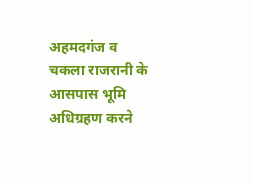अहमदगंज व चकला राजरानी के आसपास भूमि अधिग्रहण करने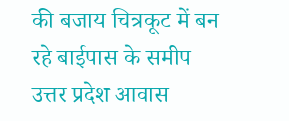की बजाय चित्रकूट में बन रहे बाईपास के समीप उत्तर प्रदेश आवास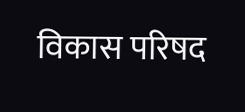विकास परिषद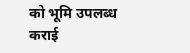को भूमि उपलब्ध कराई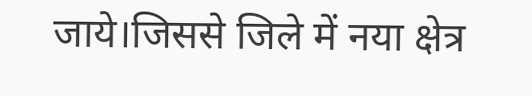जाये।जिससे जिले में नया क्षेत्र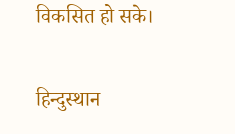विकसित हो सके।

हिन्दुस्थान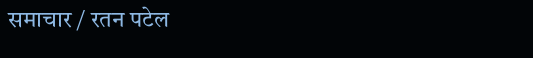समाचार / रतन पटेल